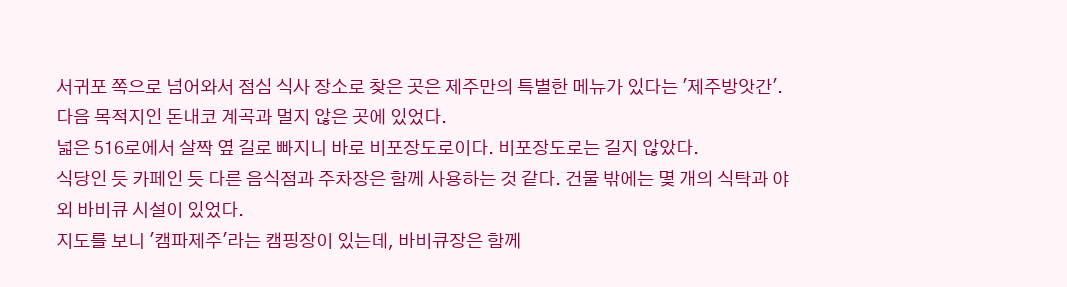서귀포 쪽으로 넘어와서 점심 식사 장소로 찾은 곳은 제주만의 특별한 메뉴가 있다는 '제주방앗간'. 다음 목적지인 돈내코 계곡과 멀지 않은 곳에 있었다.
넓은 516로에서 살짝 옆 길로 빠지니 바로 비포장도로이다. 비포장도로는 길지 않았다.
식당인 듯 카페인 듯 다른 음식점과 주차장은 함께 사용하는 것 같다. 건물 밖에는 몇 개의 식탁과 야외 바비큐 시설이 있었다.
지도를 보니 '캠파제주'라는 캠핑장이 있는데, 바비큐장은 함께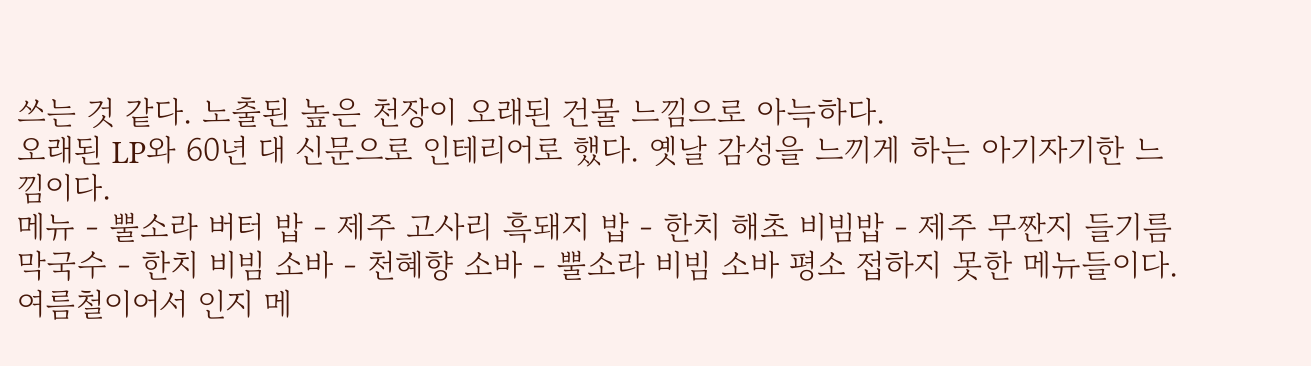쓰는 것 같다. 노출된 높은 천장이 오래된 건물 느낌으로 아늑하다.
오래된 LP와 60년 대 신문으로 인테리어로 했다. 옛날 감성을 느끼게 하는 아기자기한 느낌이다.
메뉴 - 뿔소라 버터 밥 - 제주 고사리 흑돼지 밥 - 한치 해초 비빔밥 - 제주 무짠지 들기름 막국수 - 한치 비빔 소바 - 천혜향 소바 - 뿔소라 비빔 소바 평소 접하지 못한 메뉴들이다. 여름철이어서 인지 메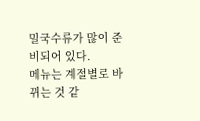밀국수류가 많이 준비되어 있다.
메뉴는 계절별로 바뀌는 것 같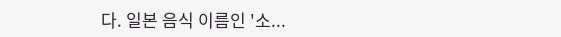다. 일본 음식 이름인 '소...